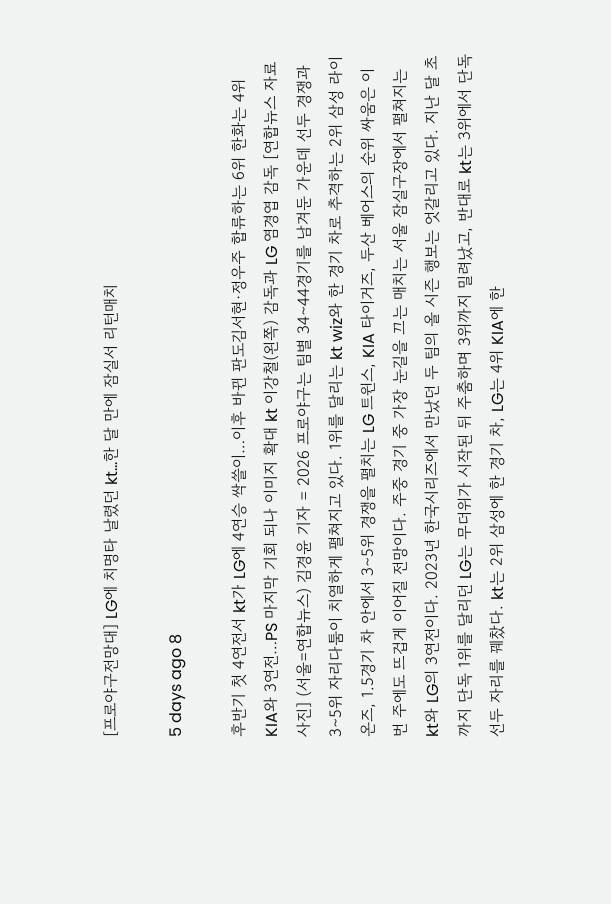[프로야구전망대] LG에 치명타 날렸던 kt…한 달 만에 잠실서 리턴매치

5 days ago 8

후반기 첫 4연전서 kt가 LG에 4연승 싹쓸이…이후 바뀐 판도김서현·정우주 합류하는 6위 한화는 4위 KIA와 3연전…PS 마지막 기회 되나 이미지 확대 kt 이강철(왼쪽) 감독과 LG 염경엽 감독 [연합뉴스 자료사진] (서울=연합뉴스) 김경윤 기자 = 2026 프로야구는 팀별 34∼44경기를 남겨둔 가운데 선두 경쟁과 3∼5위 자리다툼이 치열하게 펼쳐지고 있다. 1위를 달리는 kt wiz와 한 경기 차로 추격하는 2위 삼성 라이온즈, 1.5경기 차 안에서 3∼5위 경쟁을 펼치는 LG 트윈스, KIA 타이거즈, 두산 베어스의 순위 싸움은 이번 주에도 뜨겁게 이어질 전망이다. 주중 경기 중 가장 눈길을 끄는 매치는 서울 잠실구장에서 펼쳐지는 kt와 LG의 3연전이다. 2023년 한국시리즈에서 만났던 두 팀의 올 시즌 행보는 엇갈리고 있다. 지난 달 초까지 단독 1위를 달리던 LG는 무더위가 시작된 뒤 주춤하며 3위까지 밀려났고, 반대로 kt는 3위에서 단독 선두 자리를 꿰찼다. kt는 2위 삼성에 한 경기 차, LG는 4위 KIA에 한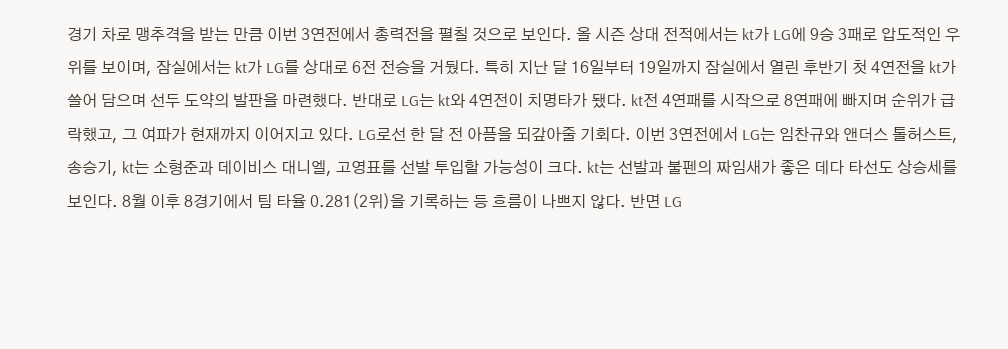경기 차로 맹추격을 받는 만큼 이번 3연전에서 총력전을 펼칠 것으로 보인다. 올 시즌 상대 전적에서는 kt가 LG에 9승 3패로 압도적인 우위를 보이며, 잠실에서는 kt가 LG를 상대로 6전 전승을 거뒀다. 특히 지난 달 16일부터 19일까지 잠실에서 열린 후반기 첫 4연전을 kt가 쓸어 담으며 선두 도약의 발판을 마련했다. 반대로 LG는 kt와 4연전이 치명타가 됐다. kt전 4연패를 시작으로 8연패에 빠지며 순위가 급락했고, 그 여파가 현재까지 이어지고 있다. LG로선 한 달 전 아픔을 되갚아줄 기회다. 이번 3연전에서 LG는 임찬규와 앤더스 톨허스트, 송승기, kt는 소형준과 데이비스 대니엘, 고영표를 선발 투입할 가능성이 크다. kt는 선발과 불펜의 짜임새가 좋은 데다 타선도 상승세를 보인다. 8월 이후 8경기에서 팀 타율 0.281(2위)을 기록하는 등 흐름이 나쁘지 않다. 반면 LG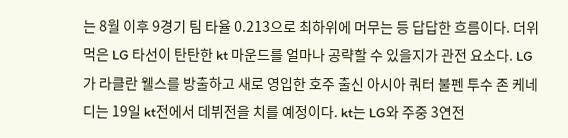는 8월 이후 9경기 팀 타율 0.213으로 최하위에 머무는 등 답답한 흐름이다. 더위 먹은 LG 타선이 탄탄한 kt 마운드를 얼마나 공략할 수 있을지가 관전 요소다. LG가 라클란 웰스를 방출하고 새로 영입한 호주 출신 아시아 쿼터 불펜 투수 존 케네디는 19일 kt전에서 데뷔전을 치를 예정이다. kt는 LG와 주중 3연전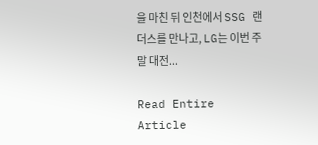을 마친 뒤 인천에서 SSG 랜더스를 만나고, LG는 이번 주말 대전...

Read Entire Article